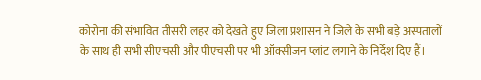कोरोना की संभावित तीसरी लहर को देखते हुए जिला प्रशासन ने जिले के सभी बड़े अस्पतालों के साथ ही सभी सीएचसी और पीएचसी पर भी ऑक्सीजन प्लांट लगाने के निर्देश दिए हैं।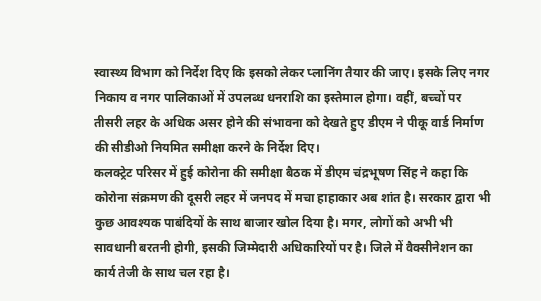स्वास्थ्य विभाग को निर्देश दिए कि इसको लेकर प्लानिंग तैयार की जाए। इसके लिए नगर निकाय व नगर पालिकाओं में उपलब्ध धनराशि का इस्तेमाल होगा। वहीं, बच्चों पर तीसरी लहर के अधिक असर होने की संभावना को देखते हुए डीएम ने पीकू वार्ड निर्माण की सीडीओ नियमित समीक्षा करने के निर्देश दिए।
कलक्ट्रेट परिसर में हुई कोरोना की समीक्षा बैठक में डीएम चंद्रभूषण सिंह ने कहा कि कोरोना संक्रमण की दूसरी लहर में जनपद में मचा हाहाकार अब शांत है। सरकार द्वारा भी कुछ आवश्यक पाबंदियों के साथ बाजार खोल दिया है। मगर, लोगों को अभी भी सावधानी बरतनी होगी, इसकी जिम्मेदारी अधिकारियों पर है। जिले में वैक्सीनेशन का कार्य तेजी के साथ चल रहा है।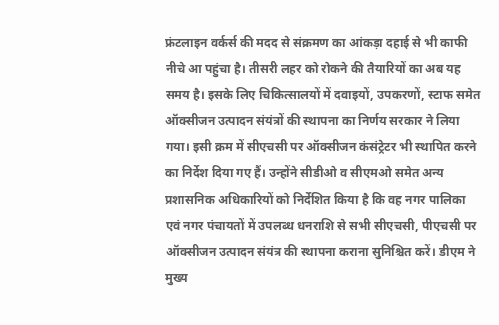फ्रंटलाइन वर्कर्स की मदद से संक्रमण का आंकड़ा दहाई से भी काफी नीचे आ पहुंचा है। तीसरी लहर को रोकने की तैयारियों का अब यह समय है। इसके लिए चिकित्सालयों में दवाइयों, उपकरणों, स्टाफ समेत ऑक्सीजन उत्पादन संयंत्रों की स्थापना का निर्णय सरकार ने लिया गया। इसी क्रम में सीएचसी पर ऑक्सीजन कंसंट्रेटर भी स्थापित करने का निर्देश दिया गए हैं। उन्होंने सीडीओ व सीएमओ समेत अन्य प्रशासनिक अधिकारियों को निर्देशित किया है कि वह नगर पालिका एवं नगर पंचायतों में उपलब्ध धनराशि से सभी सीएचसी, पीएचसी पर ऑक्सीजन उत्पादन संयंत्र की स्थापना कराना सुनिश्चित करें। डीएम ने मुख्य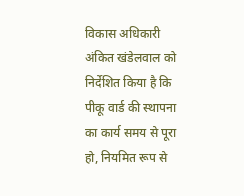विकास अधिकारी अंकित खंडेलवाल को निर्देशित किया है कि पीकू वार्ड की स्थापना का कार्य समय से पूरा हो, नियमित रूप से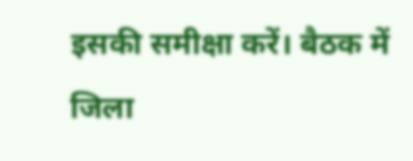इसकी समीक्षा करें। बैठक में जिला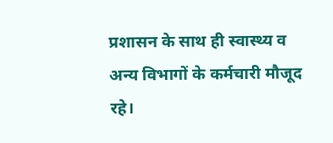प्रशासन के साथ ही स्वास्थ्य व अन्य विभागों के कर्मचारी मौजूद रहे।